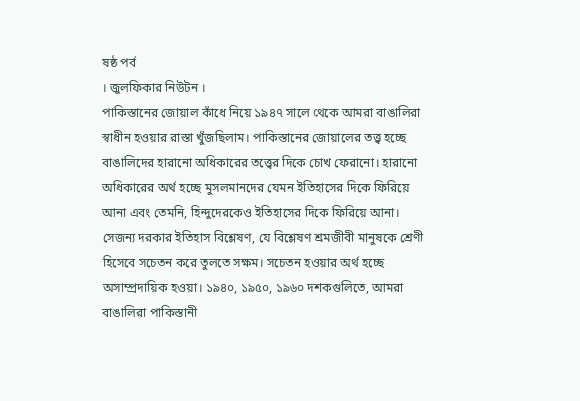ষষ্ঠ পর্ব
। জুলফিকার নিউটন ।
পাকিস্তানের জোয়াল কাঁধে নিয়ে ১৯৪৭ সালে থেকে আমরা বাঙালিরা স্বাধীন হওয়ার রাস্তা খুঁজছিলাম। পাকিস্তানের জোয়ালের তত্ত্ব হচ্ছে বাঙালিদের হারানো অধিকারের তত্ত্বের দিকে চোখ ফেরানো। হারানো অধিকারের অর্থ হচ্ছে মুসলমানদের যেমন ইতিহাসের দিকে ফিরিয়ে আনা এবং তেমনি, হিন্দুদেরকেও ইতিহাসের দিকে ফিরিয়ে আনা। সেজন্য দরকার ইতিহাস বিশ্লেষণ, যে বিশ্লেষণ শ্রমজীবী মানুষকে শ্রেণী হিসেবে সচেতন করে তুলতে সক্ষম। সচেতন হওয়ার অর্থ হচ্ছে অসাম্প্রদায়িক হওয়া। ১৯৪০, ১৯৫০, ১৯৬০ দশকগুলিতে, আমরা বাঙালিরা পাকিস্তানী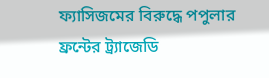ফ্যাসিজমের বিরুদ্ধে পপুলার ফ্রন্টের ট্র্যাজেডি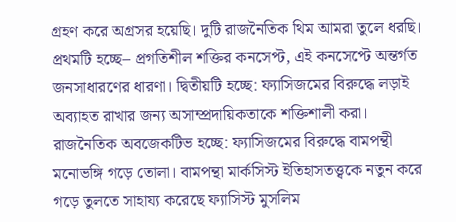গ্রহণ করে অগ্রসর হয়েছি। দুটি রাজনৈতিক থিম আমরা তুলে ধরছি। প্রথমটি হচ্ছে– প্রগতিশীল শক্তির কনসেপ্ট, এই কনসেপ্টে অন্তর্গত জনসাধারণের ধারণা। দ্বিতীয়টি হচ্ছে: ফ্যাসিজমের বিরুদ্ধে লড়াই অব্যাহত রাখার জন্য অসাম্প্রদায়িকতাকে শক্তিশালী করা। রাজনৈতিক অবজেকটিভ হচ্ছে: ফ্যাসিজমের বিরুদ্ধে বামপন্থী মনোভঙ্গি গড়ে তোলা। বামপন্থা মার্কসিস্ট ইতিহাসতত্ত্বকে নতুন করে গড়ে তুলতে সাহায্য করেছে ফ্যাসিস্ট মুসলিম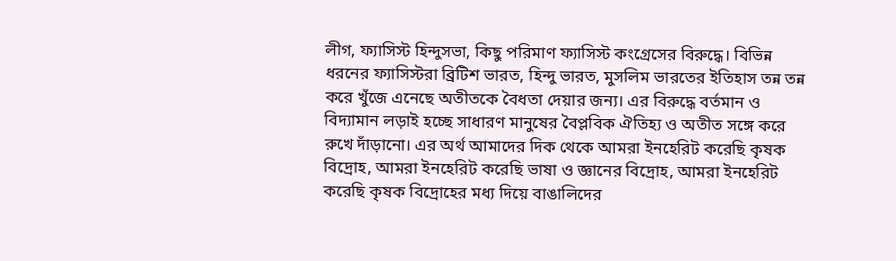লীগ, ফ্যাসিস্ট হিন্দুসভা, কিছু পরিমাণ ফ্যাসিস্ট কংগ্রেসের বিরুদ্ধে। বিভিন্ন ধরনের ফ্যাসিস্টরা ব্রিটিশ ভারত, হিন্দু ভারত, মুসলিম ভারতের ইতিহাস তন্ন তন্ন করে খুঁজে এনেছে অতীতকে বৈধতা দেয়ার জন্য। এর বিরুদ্ধে বর্তমান ও বিদ্যামান লড়াই হচ্ছে সাধারণ মানুষের বৈপ্লবিক ঐতিহ্য ও অতীত সঙ্গে করে রুখে দাঁড়ানো। এর অর্থ আমাদের দিক থেকে আমরা ইনহেরিট করেছি কৃষক বিদ্রোহ, আমরা ইনহেরিট করেছি ভাষা ও জ্ঞানের বিদ্রোহ, আমরা ইনহেরিট করেছি কৃষক বিদ্রোহের মধ্য দিয়ে বাঙালিদের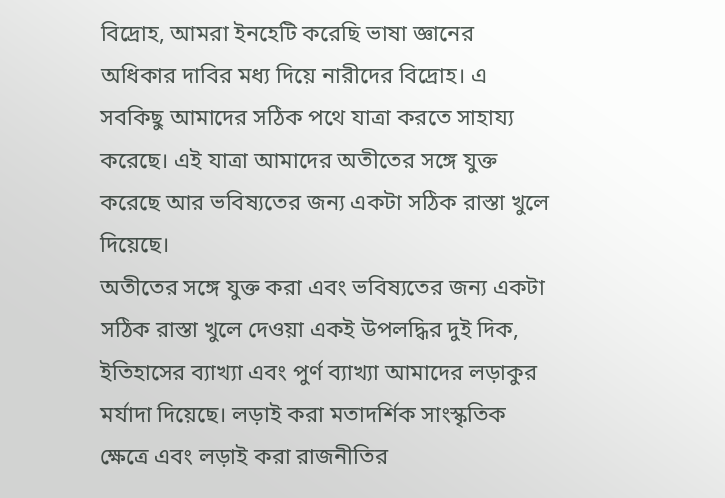বিদ্রোহ, আমরা ইনহেটি করেছি ভাষা জ্ঞানের অধিকার দাবির মধ্য দিয়ে নারীদের বিদ্রোহ। এ সবকিছু আমাদের সঠিক পথে যাত্রা করতে সাহায্য করেছে। এই যাত্রা আমাদের অতীতের সঙ্গে যুক্ত করেছে আর ভবিষ্যতের জন্য একটা সঠিক রাস্তা খুলে দিয়েছে।
অতীতের সঙ্গে যুক্ত করা এবং ভবিষ্যতের জন্য একটা সঠিক রাস্তা খুলে দেওয়া একই উপলদ্ধির দুই দিক, ইতিহাসের ব্যাখ্যা এবং পুর্ণ ব্যাখ্যা আমাদের লড়াকুর মর্যাদা দিয়েছে। লড়াই করা মতাদর্শিক সাংস্কৃতিক ক্ষেত্রে এবং লড়াই করা রাজনীতির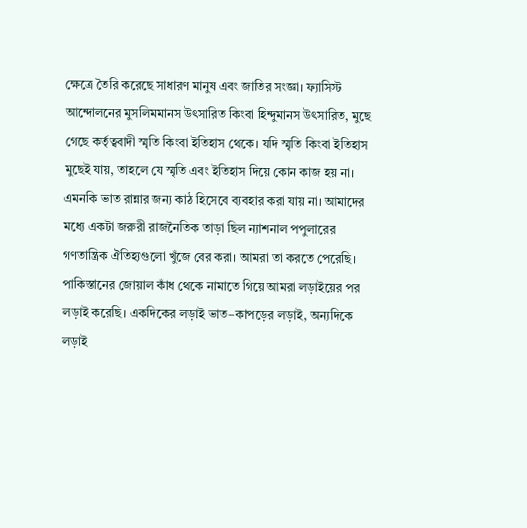ক্ষেত্রে তৈরি করেছে সাধারণ মানুষ এবং জাতির সংজ্ঞা। ফ্যাসিস্ট আন্দোলনের মুসলিমমানস উৎসারিত কিংবা হিন্দুমানস উৎসারিত, মুছে গেছে কর্তৃত্ববাদী স্মৃতি কিংবা ইতিহাস থেকে। যদি স্মৃতি কিংবা ইতিহাস মুছেই যায়, তাহলে যে স্মৃতি এবং ইতিহাস দিয়ে কোন কাজ হয় না। এমনকি ভাত রান্নার জন্য কাঠ হিসেবে ব্যবহার করা যায় না। আমাদের মধ্যে একটা জরুরী রাজনৈতিক তাড়া ছিল ন্যাশনাল পপুলারের গণতান্ত্রিক ঐতিহ্যগুলো খুঁজে বের করা। আমরা তা করতে পেরেছি। পাকিস্তানের জোয়াল কাঁধ থেকে নামাতে গিয়ে আমরা লড়াইয়ের পর লড়াই করেছি। একদিকের লড়াই ভাত–কাপড়ের লড়াই, অন্যদিকে লড়াই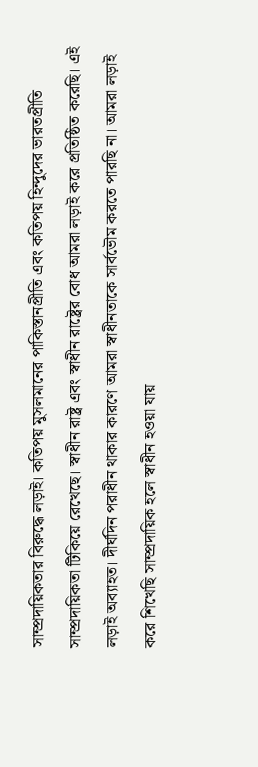সাম্প্রদায়িকতার বিরুদ্ধে লড়াই। কতিপয় মুসলমানের পাকিস্তানপ্রীতি এবং কতিপয় হিন্দুদের ভারতপ্রীতি সাম্প্রদায়িকতা টিকিয়ে রেখেছে। স্বাধীন রাষ্ট্র এবং স্বাধীন রাষ্ট্রের বোধ আমরা লড়াই করে প্রতিষ্ঠিত করেছি। এই লড়াই অব্যাহত। দীর্ঘদিন পরাধীন থাকার কারণে আমরা স্বাধীনতাকে সার্বভৌম করতে পারছি না। আমরা লড়াই করে শিখেছি সাম্প্রদায়িক হলে স্বাধীন হওয়া যায়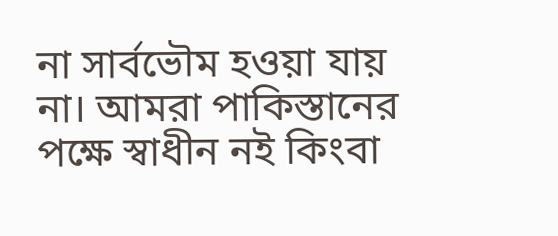না সার্বভৌম হওয়া যায় না। আমরা পাকিস্তানের পক্ষে স্বাধীন নই কিংবা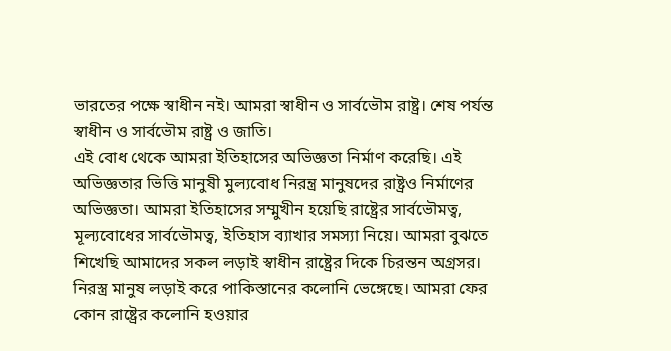ভারতের পক্ষে স্বাধীন নই। আমরা স্বাধীন ও সার্বভৌম রাষ্ট্র। শেষ পর্যন্ত স্বাধীন ও সার্বভৌম রাষ্ট্র ও জাতি।
এই বোধ থেকে আমরা ইতিহাসের অভিজ্ঞতা নির্মাণ করেছি। এই অভিজ্ঞতার ভিত্তি মানুষী মুল্যবোধ নিরন্ত্র মানুষদের রাষ্ট্রও নির্মাণের অভিজ্ঞতা। আমরা ইতিহাসের সম্মুখীন হয়েছি রাষ্ট্রের সার্বভৌমত্ব, মূল্যবোধের সার্বভৌমত্ব, ইতিহাস ব্যাখার সমস্যা নিয়ে। আমরা বুঝতে শিখেছি আমাদের সকল লড়াই স্বাধীন রাষ্ট্রের দিকে চিরন্তন অগ্রসর। নিরস্ত্র মানুষ লড়াই করে পাকিস্তানের কলোনি ভেঙ্গেছে। আমরা ফের কোন রাষ্ট্রের কলোনি হওয়ার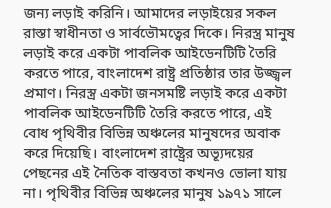জন্য লড়াই করিনি। আমাদের লড়াইয়ের সকল রাস্তা স্বাধীনতা ও সার্বভৌমত্বের দিকে। নিরস্ত্র মানুষ লড়াই করে একটা পাবলিক আইডেনটিটি তৈরি করতে পারে, বাংলাদেশ রাষ্ট্র প্রতিষ্ঠার তার উজ্জ্বল প্রমাণ। নিরস্ত্র একটা জনসমষ্টি লড়াই করে একটা পাবলিক আইডেনটিটি তৈরি করতে পারে, এই বোধ পৃথিবীর বিভিন্ন অঞ্চলের মানুষদের অবাক করে দিয়েছি। বাংলাদেশ রাষ্ট্রের অভ্যূদয়ের পেছনের এই নৈতিক বাস্তবতা কখনও ভোলা যায় না। পৃথিবীর বিভিন্ন অঞ্চলের মানুষ ১৯৭১ সালে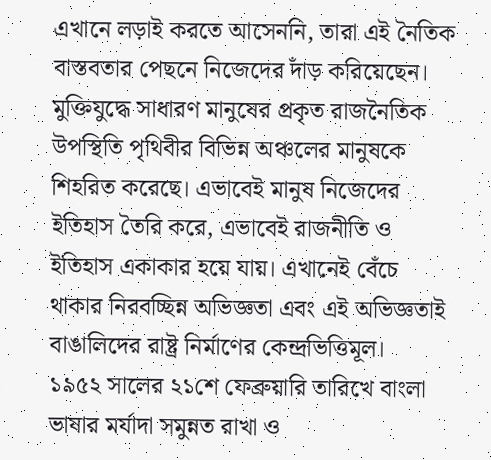এখানে লড়াই করতে আসেননি, তারা এই নৈতিক বাস্তবতার পেছনে নিজেদের দাঁড় করিয়েছেন। মুক্তিযুদ্ধে সাধারণ মানুষের প্রকৃত রাজনৈতিক উপস্থিতি পৃথিবীর বিভিন্ন অঞ্চলের মানুষকে শিহরিত করেছে। এভাবেই মানুষ নিজেদের ইতিহাস তৈরি করে, এভাবেই রাজনীতি ও ইতিহাস একাকার হয়ে যায়। এখানেই বেঁচে থাকার নিরবচ্ছিন্ন অভিজ্ঞতা এবং এই অভিজ্ঞতাই বাঙালিদের রাষ্ট্র নির্মাণের কেন্দ্রভিত্তিমূল।
১৯৫২ সালের ২১শে ফেব্রুয়ারি তারিখে বাংলা ভাষার মর্যাদা সমুন্নত রাখা ও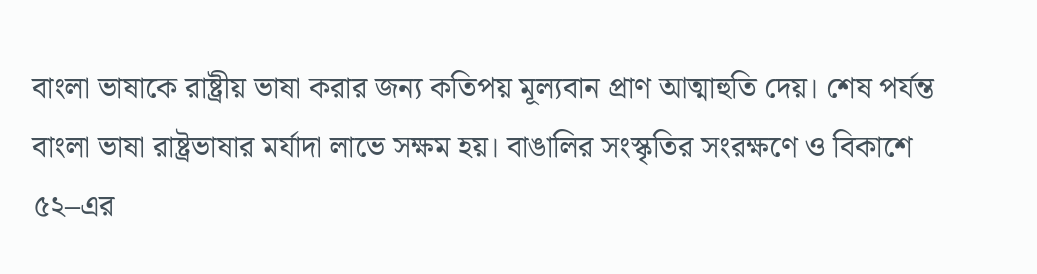বাংলা ভাষাকে রাষ্ট্রীয় ভাষা করার জন্য কতিপয় মূল্যবান প্রাণ আত্মাহুতি দেয়। শেষ পর্যন্ত বাংলা ভাষা রাষ্ট্রভাষার মর্যাদা লাভে সক্ষম হয়। বাঙালির সংস্কৃতির সংরক্ষণে ও বিকাশে ৫২–এর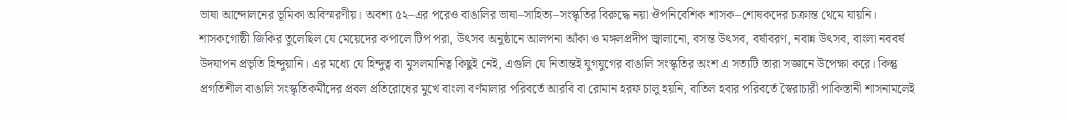ভাষা আন্দোলনের ভূমিকা অবিস্মরণীয়। অবশ্য ৫২–এর পরেও বাঙালির ভাষা–সাহিত্য–সংস্কৃতির বিরুদ্ধে নয়া ঔপনিবেশিক শাসক–শোষকদের চক্রান্ত থেমে যায়নি। শাসকগোষ্ঠী জিকির তুলেছিল যে মেয়েদের কপালে টিপ পরা, উৎসব অনুষ্ঠানে আলপনা আঁকা ও মঙ্গলপ্রদীপ জ্বালানো, বসন্ত উৎসব, বর্ষাবরণ, নবান্ন উৎসব, বাংলা নববর্ষ উদযাপন প্রভৃতি হিন্দুয়ানি। এর মধ্যে যে হিন্দুত্ব বা মুসলমানিত্ব কিছুই নেই, এগুলি যে নিতান্তই যুগযুগের বাঙালি সংস্কৃতির অংশ এ সত্যটি তারা সজ্ঞানে উপেক্ষা করে। কিন্তু প্রগতিশীল বাঙালি সংস্কৃতিকর্মীদের প্রবল প্রতিরোধের মুখে বাংলা বর্ণমালার পরিবর্তে আরবি বা রোমান হরফ চালু হয়নি, বাতিল হবার পরিবর্তে স্বৈরাচারী পাকিস্তানী শাসনামলেই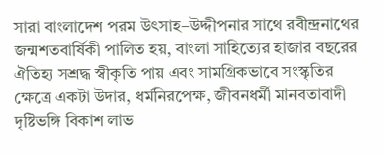সারা বাংলাদেশ পরম উৎসাহ–উদ্দীপনার সাথে রবীন্দ্রনাথের জন্মশতবার্ষিকী পালিত হয়, বাংলা সাহিত্যের হাজার বছরের ঐতিহ্য সশ্রদ্ধ স্বীকৃতি পায় এবং সামগ্রিকভাবে সংস্কৃতির ক্ষেত্রে একটা উদার, ধর্মনিরপেক্ষ, জীবনধর্মী মানবতাবাদী দৃষ্টিভঙ্গি বিকাশ লাভ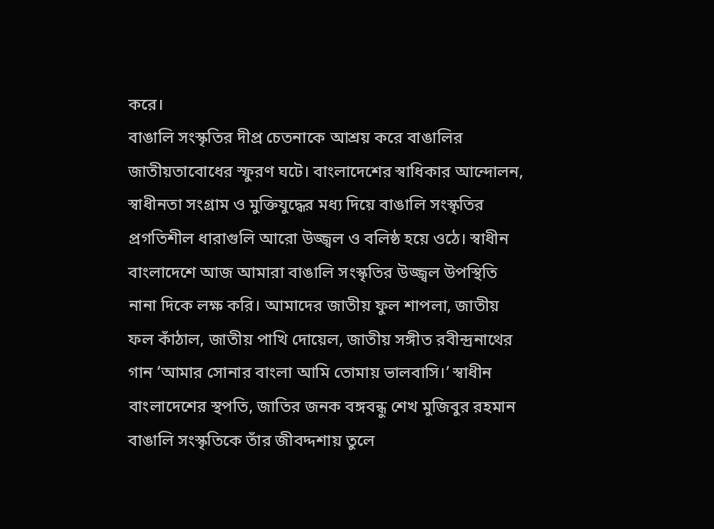করে।
বাঙালি সংস্কৃতির দীপ্র চেতনাকে আশ্রয় করে বাঙালির জাতীয়তাবোধের স্ফুরণ ঘটে। বাংলাদেশের স্বাধিকার আন্দোলন, স্বাধীনতা সংগ্রাম ও মুক্তিযুদ্ধের মধ্য দিয়ে বাঙালি সংস্কৃতির প্রগতিশীল ধারাগুলি আরো উজ্জ্বল ও বলিষ্ঠ হয়ে ওঠে। স্বাধীন বাংলাদেশে আজ আমারা বাঙালি সংস্কৃতির উজ্জ্বল উপস্থিতি নানা দিকে লক্ষ করি। আমাদের জাতীয় ফুল শাপলা, জাতীয় ফল কাঁঠাল, জাতীয় পাখি দোয়েল, জাতীয় সঙ্গীত রবীন্দ্রনাথের গান ‘আমার সোনার বাংলা আমি তোমায় ভালবাসি।’ স্বাধীন বাংলাদেশের স্থপতি, জাতির জনক বঙ্গবন্ধু শেখ মুজিবুর রহমান বাঙালি সংস্কৃতিকে তাঁর জীবদ্দশায় তুলে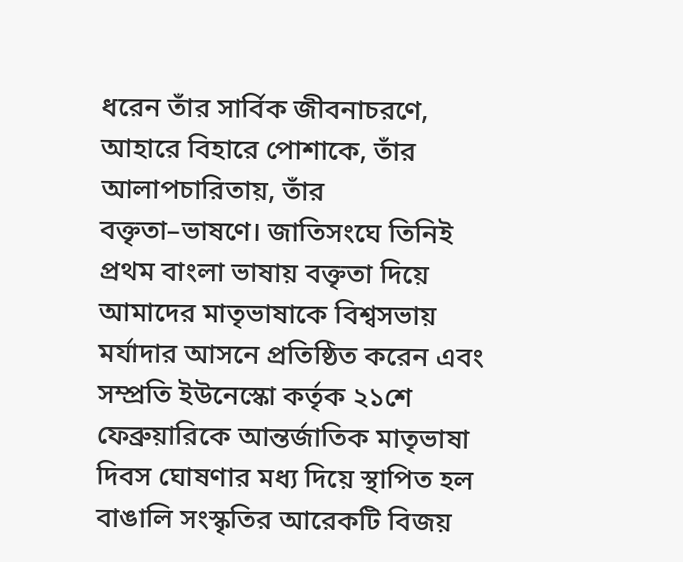ধরেন তাঁর সার্বিক জীবনাচরণে, আহারে বিহারে পোশাকে, তাঁর আলাপচারিতায়, তাঁর বক্তৃতা–ভাষণে। জাতিসংঘে তিনিই প্রথম বাংলা ভাষায় বক্তৃতা দিয়ে আমাদের মাতৃভাষাকে বিশ্বসভায় মর্যাদার আসনে প্রতিষ্ঠিত করেন এবং সম্প্রতি ইউনেস্কো কর্তৃক ২১শে ফেব্রুয়ারিকে আন্তর্জাতিক মাতৃভাষা দিবস ঘোষণার মধ্য দিয়ে স্থাপিত হল বাঙালি সংস্কৃতির আরেকটি বিজয়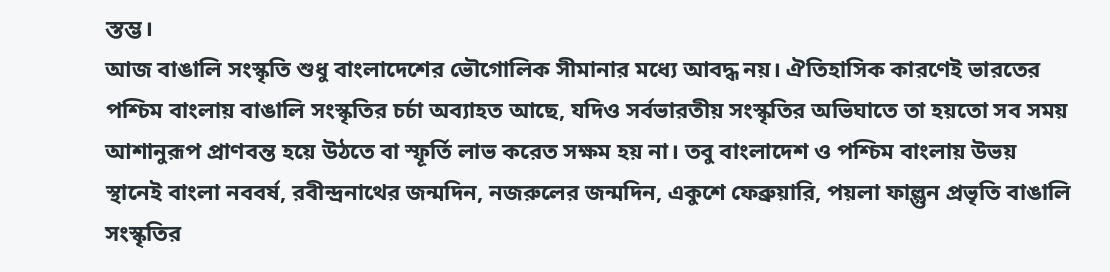স্তম্ভ।
আজ বাঙালি সংস্কৃতি শুধু বাংলাদেশের ভৌগোলিক সীমানার মধ্যে আবদ্ধ নয়। ঐতিহাসিক কারণেই ভারতের পশ্চিম বাংলায় বাঙালি সংস্কৃতির চর্চা অব্যাহত আছে, যদিও সর্বভারতীয় সংস্কৃতির অভিঘাতে তা হয়তো সব সময় আশানুরূপ প্রাণবন্ত হয়ে উঠতে বা স্ফূর্তি লাভ করেত সক্ষম হয় না। তবু বাংলাদেশ ও পশ্চিম বাংলায় উভয় স্থানেই বাংলা নববর্ষ, রবীন্দ্রনাথের জন্মদিন, নজরুলের জন্মদিন, একুশে ফেব্রুয়ারি, পয়লা ফাল্গুন প্রভৃতি বাঙালি সংস্কৃতির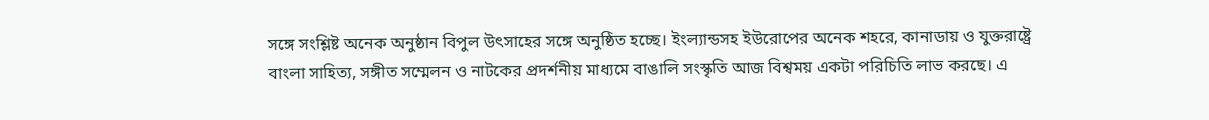সঙ্গে সংশ্লিষ্ট অনেক অনুষ্ঠান বিপুল উৎসাহের সঙ্গে অনুষ্ঠিত হচ্ছে। ইংল্যান্ডসহ ইউরোপের অনেক শহরে, কানাডায় ও যুক্তরাষ্ট্রে বাংলা সাহিত্য, সঙ্গীত সম্মেলন ও নাটকের প্রদর্শনীয় মাধ্যমে বাঙালি সংস্কৃতি আজ বিশ্বময় একটা পরিচিতি লাভ করছে। এ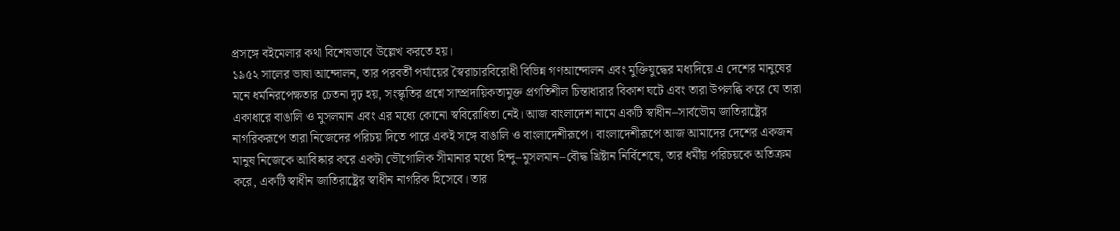প্রসঙ্গে বইমেলার কথা বিশেষভাবে উল্লেখ করতে হয়।
১৯৫২ সালের ভাষা আন্দোলন, তার পরবর্তী পর্যায়ের স্বৈরাচারবিরোধী বিভিন্ন গণআন্দোলন এবং মুক্তিযুদ্ধের মধ্যদিয়ে এ দেশের মানুষের মনে ধর্মনিরপেক্ষতার চেতনা দৃঢ় হয়, সংস্কৃতির প্রশ্নে সাম্প্রদায়িকতামুক্ত প্রগতিশীল চিন্তাধারার বিকাশ ঘটে এবং তারা উপলব্ধি করে যে তারা একাধারে বাঙালি ও মুসলমান এবং এর মধ্যে কোনো স্ববিরোধিতা নেই। আজ বাংলাদেশ নামে একটি স্বাধীন–সার্বভৌম জাতিরাষ্ট্রের নাগরিকরূপে তারা নিজেদের পরিচয় দিতে পারে একই সঙ্গে বাঙালি ও বাংলাদেশীরূপে। বাংলাদেশীরূপে আজ আমাদের দেশের একজন মানুষ নিজেকে আবিষ্কার করে একটা ভৌগোলিক সীমানার মধ্যে হিন্দু–মুসলমান–বৌদ্ধ খ্রিষ্টান নির্বিশেষে, তার ধর্মীয় পরিচয়কে অতিক্রম করে, একটি স্বাধীন জাতিরাষ্ট্রের স্বাধীন নাগরিক হিসেবে। তার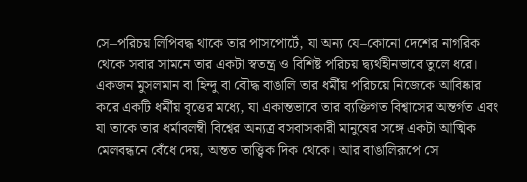সে–পরিচয় লিপিবদ্ধ থাকে তার পাসপোর্টে, যা অন্য যে–কোনো দেশের নাগরিক থেকে সবার সামনে তার একটা স্বতন্ত্র ও বিশিষ্ট পরিচয় দ্ব্যর্থহীনভাবে তুলে ধরে। একজন মুসলমান বা হিন্দু বা বৌদ্ধ বাঙালি তার ধর্মীয় পরিচয়ে নিজেকে আবিষ্কার করে একটি ধর্মীয় বৃত্তের মধ্যে, যা একান্তভাবে তার ব্যক্তিগত বিশ্বাসের অন্তর্গত এবং যা তাকে তার ধর্মাবলম্বী বিশ্বের অন্যত্র বসবাসকারী মানুষের সঙ্গে একটা আত্মিক মেলবন্ধনে বেঁধে দেয়, অন্তত তাত্ত্বিক দিক থেকে। আর বাঙালিরূপে সে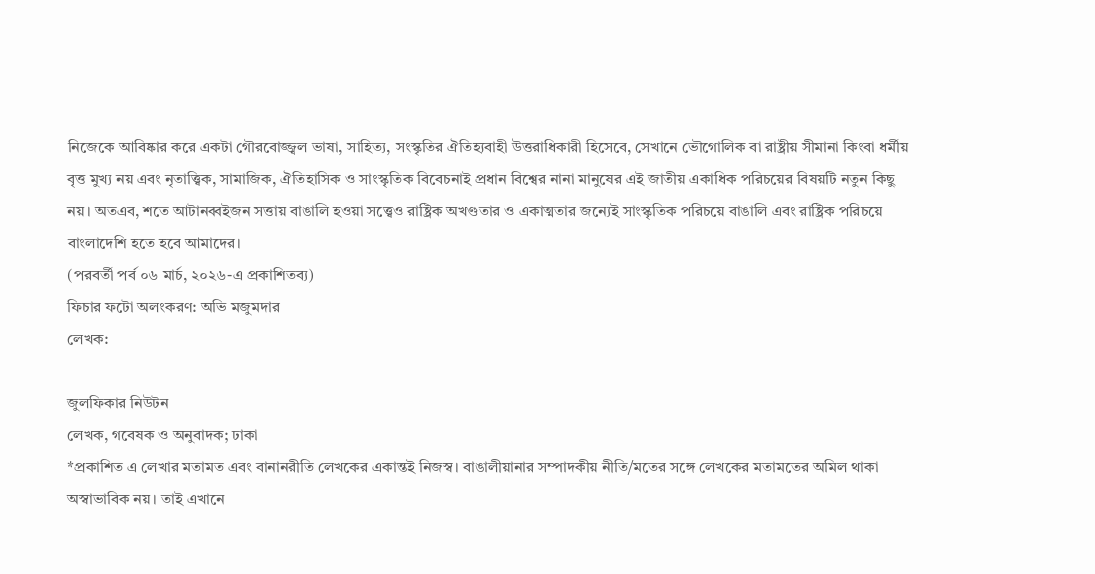নিজেকে আবিষ্কার করে একটা গৌরবোজ্জ্বল ভাষা, সাহিত্য, সংস্কৃতির ঐতিহ্যবাহী উত্তরাধিকারী হিসেবে, সেখানে ভৌগোলিক বা রাষ্ট্রীয় সীমানা কিংবা ধর্মীয় বৃত্ত মুখ্য নয় এবং নৃতাত্ত্বিক, সামাজিক, ঐতিহাসিক ও সাংস্কৃতিক বিবেচনাই প্রধান বিশ্বের নানা মানুষের এই জাতীয় একাধিক পরিচয়ের বিষয়টি নতুন কিছু নয়। অতএব, শতে আটানব্বইজন সত্তায় বাঙালি হওয়া সত্ত্বেও রাষ্ট্রিক অখণ্ডতার ও একাত্মতার জন্যেই সাংস্কৃতিক পরিচয়ে বাঙালি এবং রাষ্ট্রিক পরিচয়ে বাংলাদেশি হতে হবে আমাদের।
(পরবর্তী পর্ব ০৬ মার্চ, ২০২৬-এ প্রকাশিতব্য)
ফিচার ফটো অলংকরণ: অভি মজুমদার
লেখক:

জুলফিকার নিউটন
লেখক, গবেষক ও অনুবাদক; ঢাকা
*প্রকাশিত এ লেখার মতামত এবং বানানরীতি লেখকের একান্তই নিজস্ব। বাঙালীয়ানার সম্পাদকীয় নীতি/মতের সঙ্গে লেখকের মতামতের অমিল থাকা অস্বাভাবিক নয়। তাই এখানে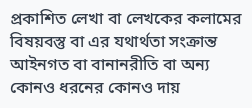প্রকাশিত লেখা বা লেখকের কলামের বিষয়বস্তু বা এর যথার্থতা সংক্রান্ত আইনগত বা বানানরীতি বা অন্য কোনও ধরনের কোনও দায়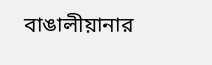বাঙালীয়ানার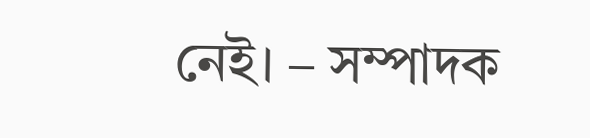নেই। – সম্পাদক